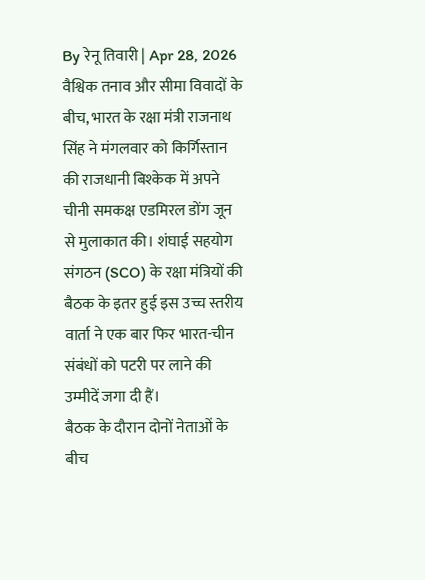By रेनू तिवारी | Apr 28, 2026
वैश्विक तनाव और सीमा विवादों के बीच, भारत के रक्षा मंत्री राजनाथ सिंह ने मंगलवार को किर्गिस्तान की राजधानी बिश्केक में अपने चीनी समकक्ष एडमिरल डोंग जून से मुलाकात की। शंघाई सहयोग संगठन (SCO) के रक्षा मंत्रियों की बैठक के इतर हुई इस उच्च स्तरीय वार्ता ने एक बार फिर भारत-चीन संबंधों को पटरी पर लाने की उम्मीदें जगा दी हैं।
बैठक के दौरान दोनों नेताओं के बीच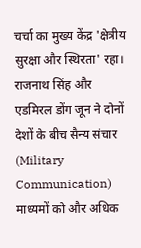चर्चा का मुख्य केंद्र 'क्षेत्रीय सुरक्षा और स्थिरता' रहा। राजनाथ सिंह और एडमिरल डोंग जून ने दोनों देशों के बीच सैन्य संचार (Military Communication) माध्यमों को और अधिक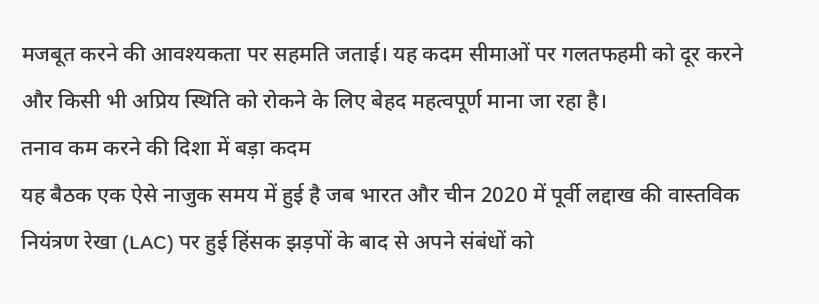मजबूत करने की आवश्यकता पर सहमति जताई। यह कदम सीमाओं पर गलतफहमी को दूर करने और किसी भी अप्रिय स्थिति को रोकने के लिए बेहद महत्वपूर्ण माना जा रहा है।
तनाव कम करने की दिशा में बड़ा कदम
यह बैठक एक ऐसे नाजुक समय में हुई है जब भारत और चीन 2020 में पूर्वी लद्दाख की वास्तविक नियंत्रण रेखा (LAC) पर हुई हिंसक झड़पों के बाद से अपने संबंधों को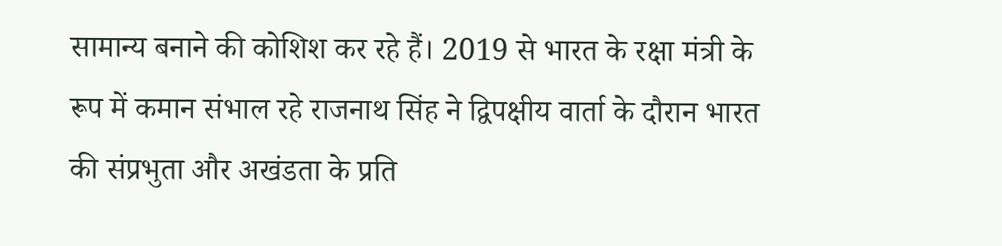सामान्य बनाने की कोशिश कर रहे हैं। 2019 से भारत के रक्षा मंत्री के रूप में कमान संभाल रहे राजनाथ सिंह ने द्विपक्षीय वार्ता के दौरान भारत की संप्रभुता और अखंडता के प्रति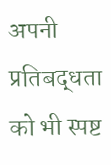अपनी प्रतिबद्धता को भी स्पष्ट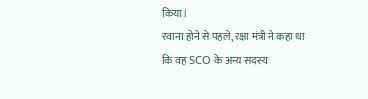किया।
रवाना होने से पहले, रक्षा मंत्री ने कहा था कि वह SCO के अन्य सदस्य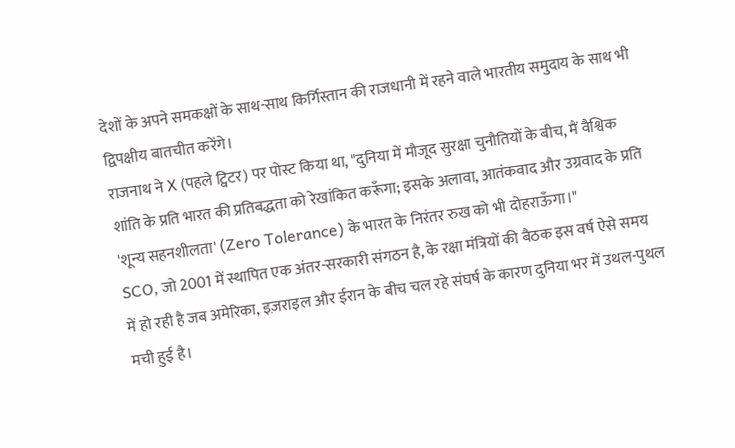देशों के अपने समकक्षों के साथ-साथ किर्गिस्तान की राजधानी में रहने वाले भारतीय समुदाय के साथ भी द्विपक्षीय बातचीत करेंगे।
राजनाथ ने X (पहले ट्विटर) पर पोस्ट किया था, "दुनिया में मौजूद सुरक्षा चुनौतियों के बीच, मैं वैश्विक शांति के प्रति भारत की प्रतिबद्धता को रेखांकित करूँगा; इसके अलावा, आतंकवाद और उग्रवाद के प्रति 'शून्य सहनशीलता' (Zero Tolerance) के भारत के निरंतर रुख को भी दोहराऊँगा।"
SCO, जो 2001 में स्थापित एक अंतर-सरकारी संगठन है, के रक्षा मंत्रियों की बैठक इस वर्ष ऐसे समय में हो रही है जब अमेरिका, इज़राइल और ईरान के बीच चल रहे संघर्ष के कारण दुनिया भर में उथल-पुथल मची हुई है।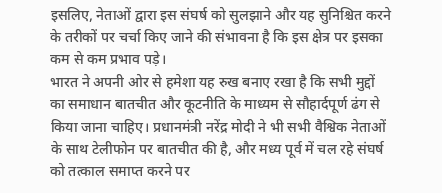इसलिए, नेताओं द्वारा इस संघर्ष को सुलझाने और यह सुनिश्चित करने के तरीकों पर चर्चा किए जाने की संभावना है कि इस क्षेत्र पर इसका कम से कम प्रभाव पड़े।
भारत ने अपनी ओर से हमेशा यह रुख बनाए रखा है कि सभी मुद्दों का समाधान बातचीत और कूटनीति के माध्यम से सौहार्दपूर्ण ढंग से किया जाना चाहिए। प्रधानमंत्री नरेंद्र मोदी ने भी सभी वैश्विक नेताओं के साथ टेलीफोन पर बातचीत की है, और मध्य पूर्व में चल रहे संघर्ष को तत्काल समाप्त करने पर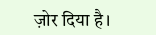ज़ोर दिया है।